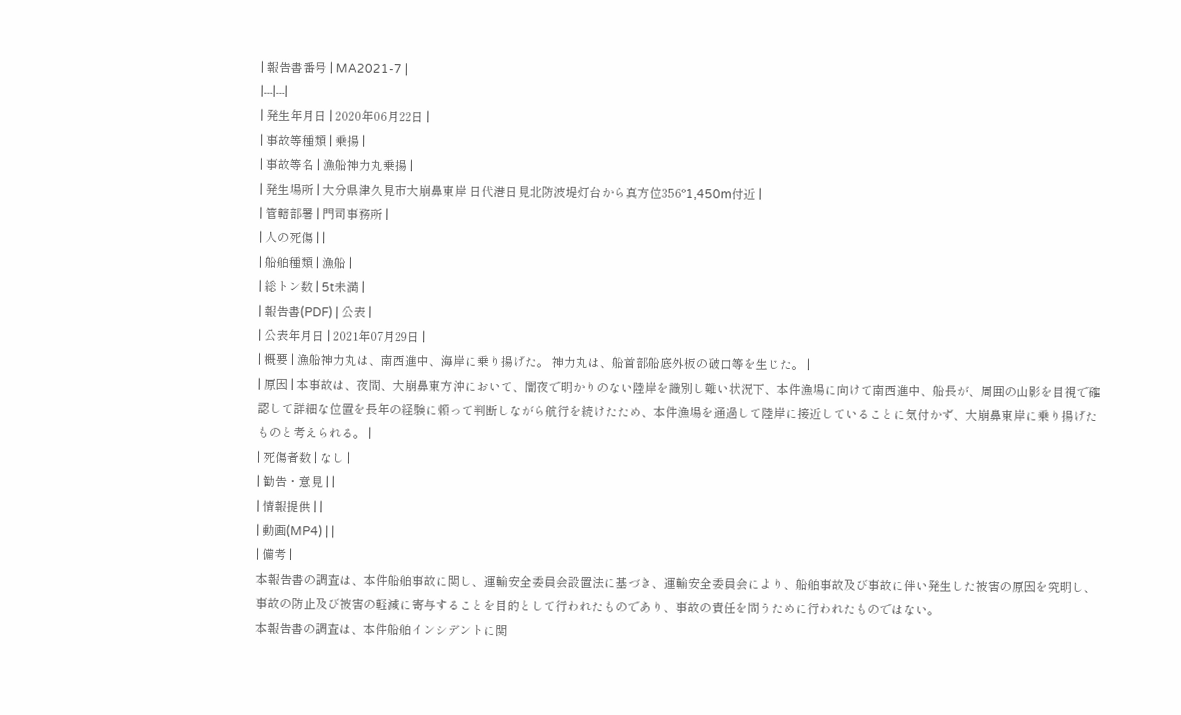| 報告書番号 | MA2021-7 |
|---|---|
| 発生年月日 | 2020年06月22日 |
| 事故等種類 | 乗揚 |
| 事故等名 | 漁船神力丸乗揚 |
| 発生場所 | 大分県津久見市大崩鼻東岸 日代港日見北防波堤灯台から真方位356°1,450m付近 |
| 管轄部署 | 門司事務所 |
| 人の死傷 | |
| 船舶種類 | 漁船 |
| 総トン数 | 5t未満 |
| 報告書(PDF) | 公表 |
| 公表年月日 | 2021年07月29日 |
| 概要 | 漁船神力丸は、南西進中、海岸に乗り揚げた。 神力丸は、船首部船底外板の破口等を生じた。 |
| 原因 | 本事故は、夜間、大崩鼻東方沖において、闇夜で明かりのない陸岸を識別し難い状況下、本件漁場に向けて南西進中、船長が、周囲の山影を目視で確認して詳細な位置を長年の経験に頼って判断しながら航行を続けたため、本件漁場を通過して陸岸に接近していることに気付かず、大崩鼻東岸に乗り揚げたものと考えられる。 |
| 死傷者数 | なし |
| 勧告・意見 | |
| 情報提供 | |
| 動画(MP4) | |
| 備考 |
本報告書の調査は、本件船舶事故に関し、運輸安全委員会設置法に基づき、運輸安全委員会により、船舶事故及び事故に伴い発生した被害の原因を究明し、事故の防止及び被害の軽減に寄与することを目的として行われたものであり、事故の責任を問うために行われたものではない。
本報告書の調査は、本件船舶インシデントに関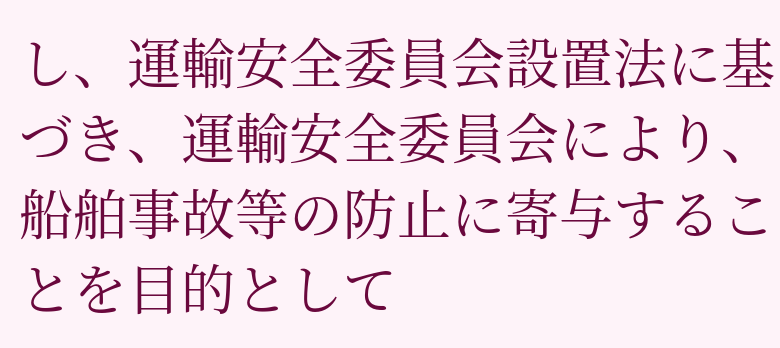し、運輸安全委員会設置法に基づき、運輸安全委員会により、船舶事故等の防止に寄与することを目的として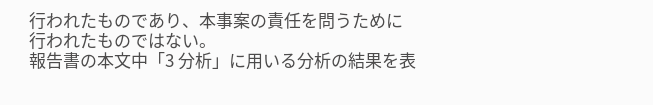行われたものであり、本事案の責任を問うために行われたものではない。
報告書の本文中「3 分析」に用いる分析の結果を表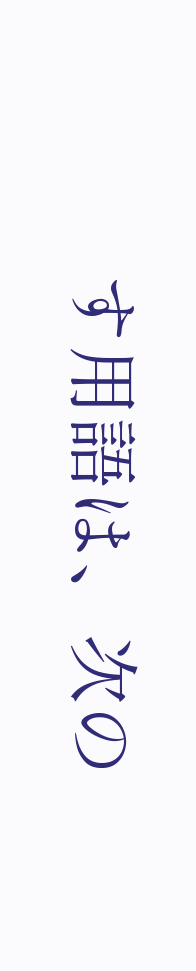す用語は、次の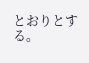とおりとする。